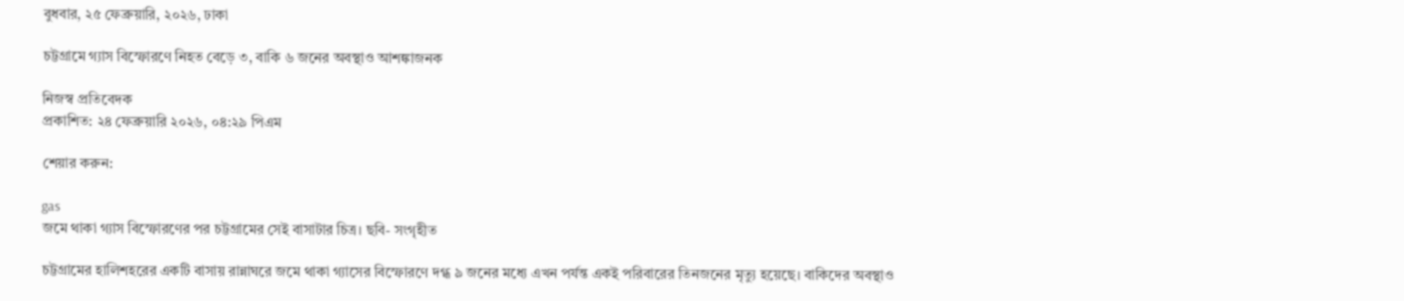বুধবার, ২৫ ফেব্রুয়ারি, ২০২৬, ঢাকা

চট্টগ্রামে গ্যাস বিস্ফোরণে নিহত বেড়ে ৩, বাকি ৬ জনের অবস্থাও আশঙ্কাজনক

নিজস্ব প্রতিবেদক
প্রকাশিত: ২৪ ফেব্রুয়ারি ২০২৬, ০৪:২৯ পিএম

শেয়ার করুন:

gas
জমে থাকা গ্যাস বিস্ফোরণের পর চট্টগ্রামের সেই বাসাটার চিত্র। ছবি- সংগৃহীত

চট্টগ্রামের হালিশহরের একটি বাসায় রান্নাঘরে জমে থাকা গ্যাসের বিস্ফোরণে দগ্ধ ৯ জনের মধ্যে এখন পর্যন্ত একই পরিবারের তিনজনের মৃত্যু হয়েছে। বাকিদের অবস্থাও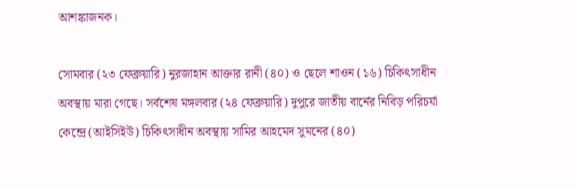আশঙ্কাজনক।

সোমবার (২৩ ফেব্রুয়ারি) নুরজাহান আক্তার রানী (৪০) ও ছেলে শাওন (১৬) চিকিৎসাধীন অবস্থায় মারা গেছে। সর্বশেষ মঙ্গলবার (২৪ ফেব্রুয়ারি) দুপুরে জাতীয় বার্নের নিবিড় পরিচর্যা কেন্দ্রে (আইসিইউ) চিকিৎসাধীন অবস্থায় সামির আহমেদ সুমনের (৪০)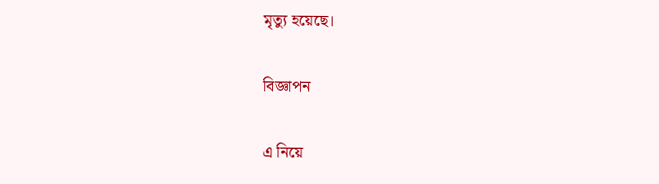মৃত্যু হয়েছে।


বিজ্ঞাপন


এ নিয়ে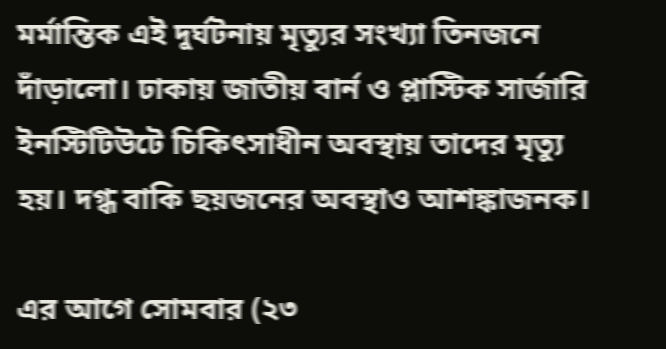মর্মান্তিক এই দুর্ঘটনায় মৃত্যুর সংখ্যা তিনজনে দাঁড়ালো। ঢাকায় জাতীয় বার্ন ও প্লাস্টিক সার্জারি ইনস্টিটিউটে চিকিৎসাধীন অবস্থায় তাদের মৃত্যু হয়। দগ্ধ বাকি ছয়জনের অবস্থাও আশঙ্কাজনক।

এর আগে সোমবার (২৩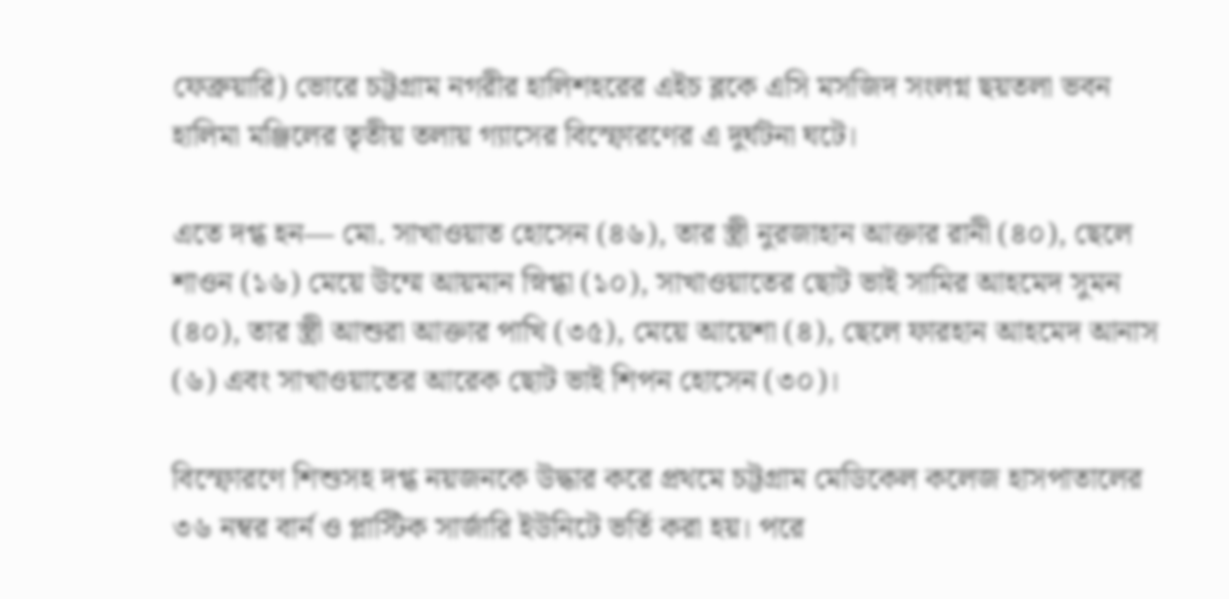ফেব্রুয়ারি) ভোরে চট্টগ্রাম নগরীর হালিশহরের এইচ ব্লকে এসি মসজিদ সংলগ্ন ছয়তলা ভবন হালিমা মঞ্জিলের তৃতীয় তলায় গ্যাসের বিস্ফোরণের এ দুর্ঘটনা ঘটে।

এতে দগ্ধ হন— মো. সাখাওয়াত হোসেন (৪৬), তার স্ত্রী নুরজাহান আক্তার রানী (৪০), ছেলে শাওন (১৬) মেয়ে উম্মে আয়মান স্নিগ্ধা (১০), সাখাওয়াতের ছোট ভাই সামির আহমেদ সুমন (৪০), তার স্ত্রী আশুরা আক্তার পাখি (৩৫), মেয়ে আয়েশা (৪), ছেলে ফারহান আহমেদ আনাস (৬) এবং সাখাওয়াতের আরেক ছোট ভাই শিপন হোসেন (৩০)।

বিস্ফোরণে শিশুসহ দগ্ধ নয়জনকে উদ্ধার করে প্রথমে চট্টগ্রাম মেডিকেল কলেজ হাসপাতালের ৩৬ নম্বর বার্ন ও প্লাস্টিক সার্জারি ইউনিটে ভর্তি করা হয়। পরে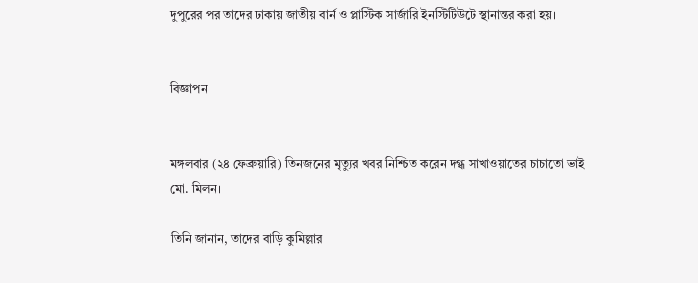দুপুরের পর তাদের ঢাকায় জাতীয় বার্ন ও প্লাস্টিক সার্জারি ইনস্টিটিউটে স্থানান্তর করা হয়।


বিজ্ঞাপন


মঙ্গলবার (২৪ ফেব্রুয়ারি) তিনজনের মৃত্যুর খবর নিশ্চিত করেন দগ্ধ সাখাওয়াতের চাচাতো ভাই মো. মিলন।

তিনি জানান, তাদের বাড়ি কুমিল্লার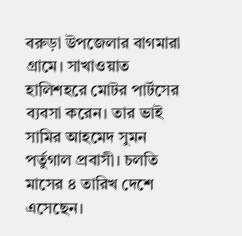বরুড়া উপজেলার বাগমারা গ্রামে। সাখাওয়াত হালিশহরে মোটর পার্টসের ব্যবসা করেন। তার ভাই সামির আহমেদ সুমন পর্তুগাল প্রবাসী। চলতি মাসের ৪ তারিখ দেশে এসেছেন।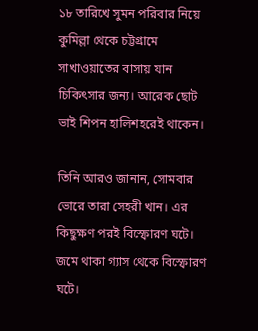১৮ তারিখে সুমন পরিবার নিয়ে কুমিল্লা থেকে চট্টগ্রামে সাখাওয়াতের বাসায় যান চিকিৎসার জন্য। আরেক ছোট ভাই শিপন হালিশহরেই থাকেন।

তিনি আরও জানান, সোমবার ভোরে তারা সেহরী খান। এর কিছুক্ষণ পরই বিস্ফোরণ ঘটে। জমে থাকা গ্যাস থেকে বিস্ফোরণ ঘটে।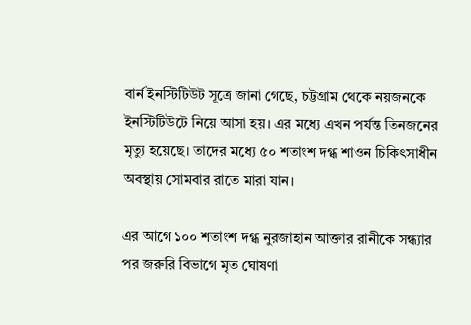বার্ন ইনস্টিটিউট সূত্রে জানা গেছে, চট্টগ্রাম থেকে নয়জনকে ইনস্টিটিউটে নিয়ে আসা হয়। এর মধ্যে এখন পর্যন্ত তিনজনের মৃত্যু হয়েছে। তাদের মধ্যে ৫০ শতাংশ দগ্ধ শাওন চিকিৎসাধীন অবস্থায় সোমবার রাতে মারা যান।

এর আগে ১০০ শতাংশ দগ্ধ নুরজাহান আক্তার রানীকে সন্ধ্যার পর জরুরি বিভাগে মৃত ঘোষণা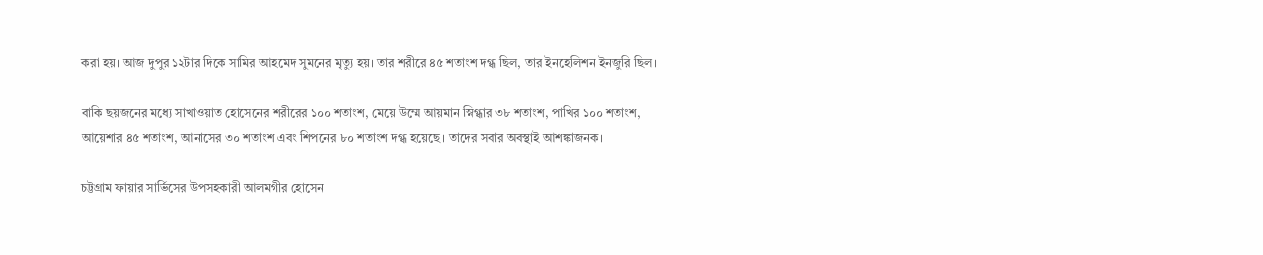করা হয়। আজ দুপুর ১২টার দিকে সামির আহমেদ সুমনের মৃত্যু হয়। তার শরীরে ৪৫ শতাংশ দগ্ধ ছিল, তার ইনহেলিশন ইনজুরি ছিল।

বাকি ছয়জনের মধ্যে সাখাওয়াত হোসেনের শরীরের ১০০ শতাংশ, মেয়ে উম্মে আয়মান স্নিগ্ধার ৩৮ শতাংশ, পাখির ১০০ শতাংশ, আয়েশার ৪৫ শতাংশ, আনাসের ৩০ শতাংশ এবং শিপনের ৮০ শতাংশ দগ্ধ হয়েছে। তাদের সবার অবস্থাই আশঙ্কাজনক।

চট্টগ্রাম ফায়ার সার্ভিসের উপসহকারী আলমগীর হোসেন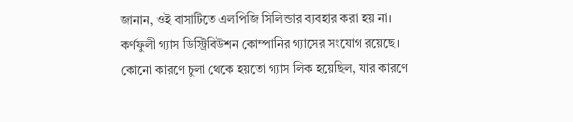জানান, ওই বাসাটিতে এলপিজি সিলিন্ডার ব্যবহার করা হয় না। কর্ণফুলী গ্যাস ডিস্ট্রিবিউশন কোম্পানির গ্যাসের সংযোগ রয়েছে। কোনো কারণে চুলা থেকে হয়তো গ্যাস লিক হয়েছিল, যার কারণে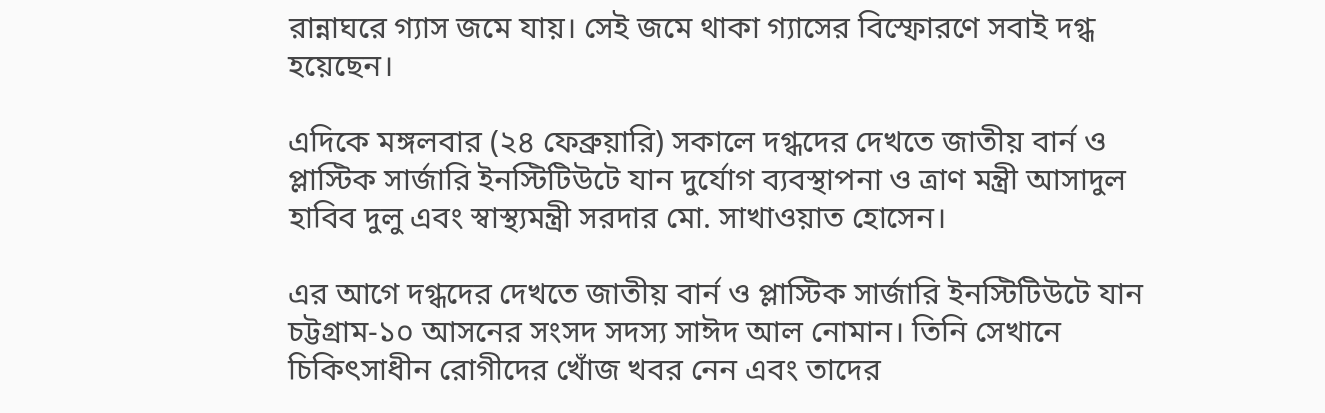রান্নাঘরে গ্যাস জমে যায়। সেই জমে থাকা গ্যাসের বিস্ফোরণে সবাই দগ্ধ হয়েছেন।

এদিকে মঙ্গলবার (২৪ ফেব্রুয়ারি) সকালে দগ্ধদের দেখতে জাতীয় বার্ন ও প্লাস্টিক সার্জারি ইনস্টিটিউটে যান দুর্যোগ ব্যবস্থাপনা ও ত্রাণ মন্ত্রী আসাদুল হাবিব দুলু এবং স্বাস্থ্যমন্ত্রী সরদার মো. সাখাওয়াত হোসেন।

এর আগে দগ্ধদের দেখতে জাতীয় বার্ন ও প্লাস্টিক সার্জারি ইনস্টিটিউটে যান চট্টগ্রাম-১০ আসনের সংসদ সদস্য সাঈদ আল নোমান। তিনি সেখানে চিকিৎসাধীন রোগীদের খোঁজ খবর নেন এবং তাদের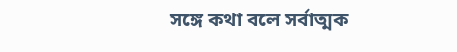সঙ্গে কথা বলে সর্বাত্মক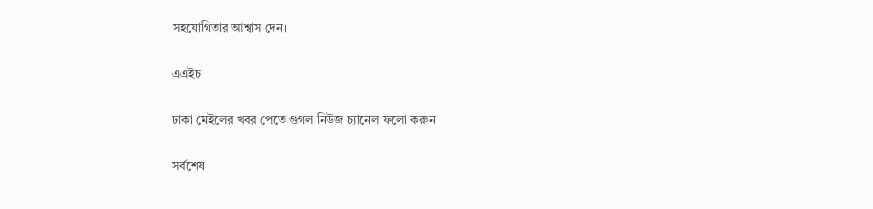সহযোগিতার আশ্বাস দেন।

এএইচ

ঢাকা মেইলের খবর পেতে গুগল নিউজ চ্যানেল ফলো করুন

সর্বশেষ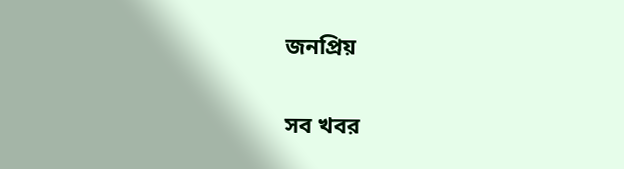জনপ্রিয়

সব খবর